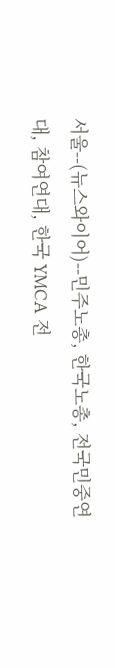서울--(뉴스와이어)--민주노총, 한국노총, 전국민중연대, 참여연대, 한국 YMCA 전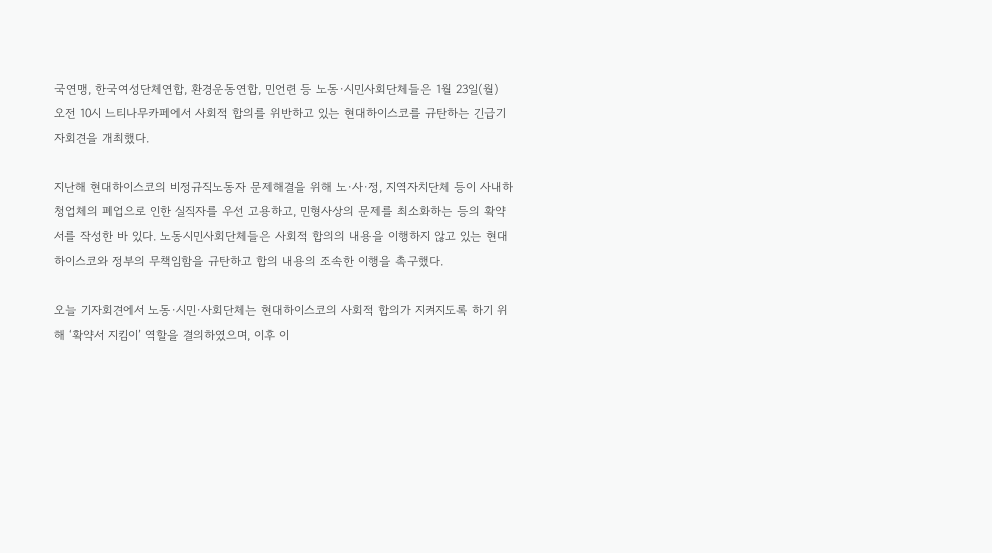국연맹, 한국여성단체연합, 환경운동연합, 민언련 등 노동·시민사회단체들은 1월 23일(월) 오전 10시 느티나무카페에서 사회적 합의를 위반하고 있는 현대하이스코를 규탄하는 긴급기자회견을 개최했다.

지난해 현대하이스코의 비정규직노동자 문제해결을 위해 노·사·정, 지역자치단체 등이 사내하청업체의 폐업으로 인한 실직자를 우선 고용하고, 민형사상의 문제를 최소화하는 등의 확약서를 작성한 바 있다. 노동시민사회단체들은 사회적 합의의 내용을 이행하지 않고 있는 현대하이스코와 정부의 무책임함을 규탄하고 합의 내용의 조속한 이행을 촉구했다.

오늘 기자회견에서 노동·시민·사회단체는 현대하이스코의 사회적 합의가 지켜지도록 하기 위해 ‘확약서 지킴이’ 역할을 결의하였으며, 이후 이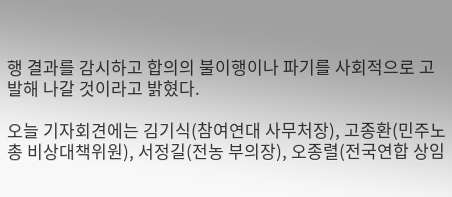행 결과를 감시하고 합의의 불이행이나 파기를 사회적으로 고발해 나갈 것이라고 밝혔다.

오늘 기자회견에는 김기식(참여연대 사무처장), 고종환(민주노총 비상대책위원), 서정길(전농 부의장), 오종렬(전국연합 상임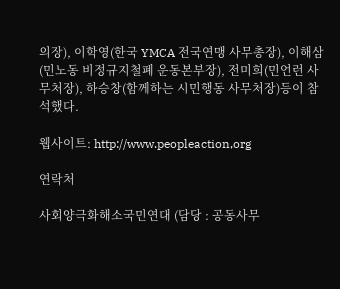의장), 이학영(한국 YMCA 전국연맹 사무총장), 이해삼(민노동 비정규지철폐 운동본부장), 전미희(민언런 사무처장), 하승창(함께하는 시민행동 사무처장)등이 참석했다.

웹사이트: http://www.peopleaction,org

연락처

사회양극화해소국민연대 (담당 : 공동사무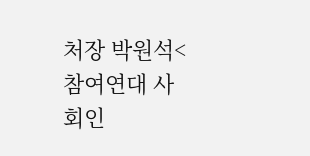처장 박원석<참여연대 사회인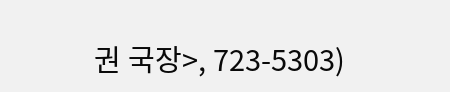권 국장>, 723-5303)